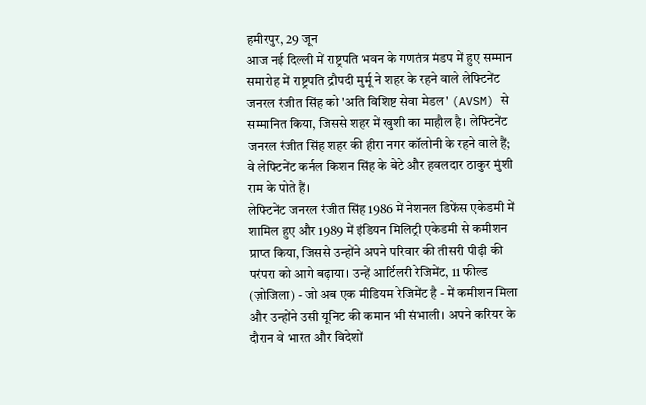हमीरपुर, 29 जून
आज नई दिल्ली में राष्ट्रपति भवन के गणतंत्र मंडप में हुए सम्मान समारोह में राष्ट्रपति द्रौपदी मुर्मू ने शहर के रहने वाले लेफ्टिनेंट जनरल रंजीत सिंह को 'अति विशिष्ट सेवा मेडल' (AVSM) से सम्मानित किया, जिससे शहर में खुशी का माहौल है। लेफ्टिनेंट जनरल रंजीत सिंह शहर की हीरा नगर कॉलोनी के रहने वाले हैं; वे लेफ्टिनेंट कर्नल किशन सिंह के बेटे और हवलदार ठाकुर मुंशी राम के पोते हैं।
लेफ्टिनेंट जनरल रंजीत सिंह 1986 में नेशनल डिफेंस एकेडमी में शामिल हुए और 1989 में इंडियन मिलिट्री एकेडमी से कमीशन प्राप्त किया, जिससे उन्होंने अपने परिवार की तीसरी पीढ़ी की परंपरा को आगे बढ़ाया। उन्हें आर्टिलरी रेजिमेंट, 11 फील्ड (ज़ोजिला) - जो अब एक मीडियम रेजिमेंट है - में कमीशन मिला और उन्होंने उसी यूनिट की कमान भी संभाली। अपने करियर के दौरान वे भारत और विदेशों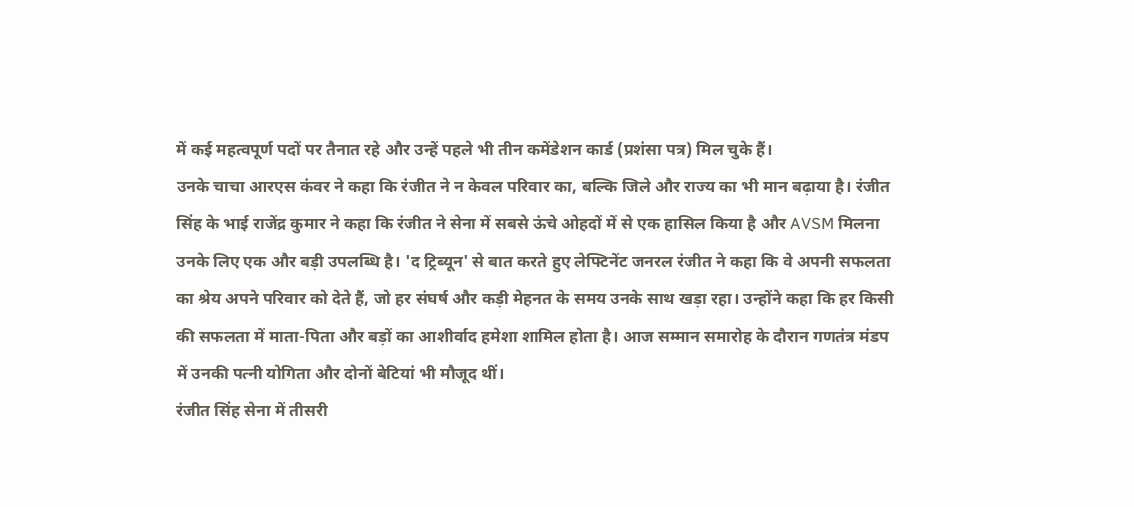में कई महत्वपूर्ण पदों पर तैनात रहे और उन्हें पहले भी तीन कमेंडेशन कार्ड (प्रशंसा पत्र) मिल चुके हैं।
उनके चाचा आरएस कंवर ने कहा कि रंजीत ने न केवल परिवार का, बल्कि जिले और राज्य का भी मान बढ़ाया है। रंजीत सिंह के भाई राजेंद्र कुमार ने कहा कि रंजीत ने सेना में सबसे ऊंचे ओहदों में से एक हासिल किया है और AVSM मिलना उनके लिए एक और बड़ी उपलब्धि है। 'द ट्रिब्यून' से बात करते हुए लेफ्टिनेंट जनरल रंजीत ने कहा कि वे अपनी सफलता का श्रेय अपने परिवार को देते हैं, जो हर संघर्ष और कड़ी मेहनत के समय उनके साथ खड़ा रहा। उन्होंने कहा कि हर किसी की सफलता में माता-पिता और बड़ों का आशीर्वाद हमेशा शामिल होता है। आज सम्मान समारोह के दौरान गणतंत्र मंडप में उनकी पत्नी योगिता और दोनों बेटियां भी मौजूद थीं।
रंजीत सिंह सेना में तीसरी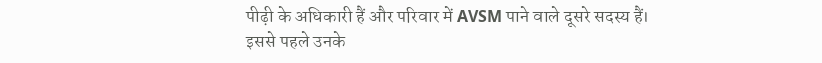पीढ़ी के अधिकारी हैं और परिवार में AVSM पाने वाले दूसरे सदस्य हैं। इससे पहले उनके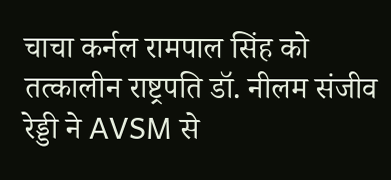चाचा कर्नल रामपाल सिंह को तत्कालीन राष्ट्रपति डॉ. नीलम संजीव रेड्डी ने AVSM से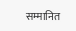सम्मानित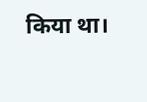किया था।